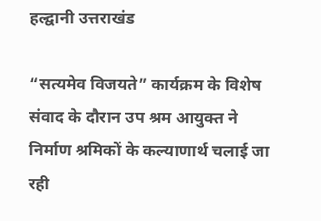हल्द्वानी उत्तराखंड

“सत्यमेव विजयते” कार्यक्रम के विशेष संवाद के दौरान उप श्रम आयुक्त ने निर्माण श्रमिकों के कल्याणार्थ चलाई जा रही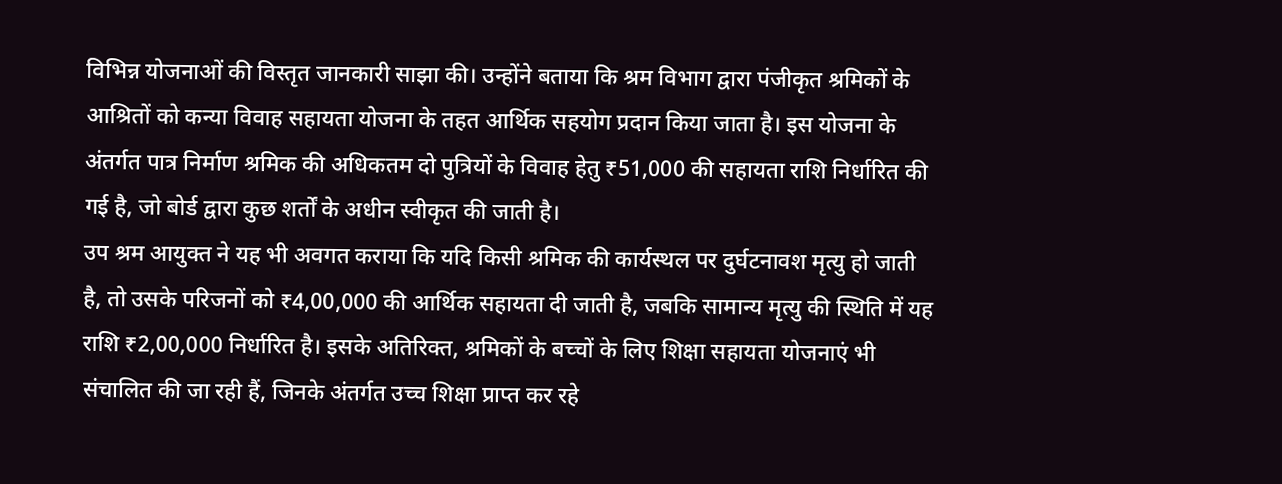विभिन्न योजनाओं की विस्तृत जानकारी साझा की। उन्होंने बताया कि श्रम विभाग द्वारा पंजीकृत श्रमिकों के आश्रितों को कन्या विवाह सहायता योजना के तहत आर्थिक सहयोग प्रदान किया जाता है। इस योजना के अंतर्गत पात्र निर्माण श्रमिक की अधिकतम दो पुत्रियों के विवाह हेतु ₹51,000 की सहायता राशि निर्धारित की गई है, जो बोर्ड द्वारा कुछ शर्तों के अधीन स्वीकृत की जाती है।
उप श्रम आयुक्त ने यह भी अवगत कराया कि यदि किसी श्रमिक की कार्यस्थल पर दुर्घटनावश मृत्यु हो जाती है, तो उसके परिजनों को ₹4,00,000 की आर्थिक सहायता दी जाती है, जबकि सामान्य मृत्यु की स्थिति में यह राशि ₹2,00,000 निर्धारित है। इसके अतिरिक्त, श्रमिकों के बच्चों के लिए शिक्षा सहायता योजनाएं भी संचालित की जा रही हैं, जिनके अंतर्गत उच्च शिक्षा प्राप्त कर रहे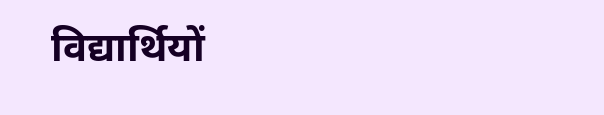विद्यार्थियों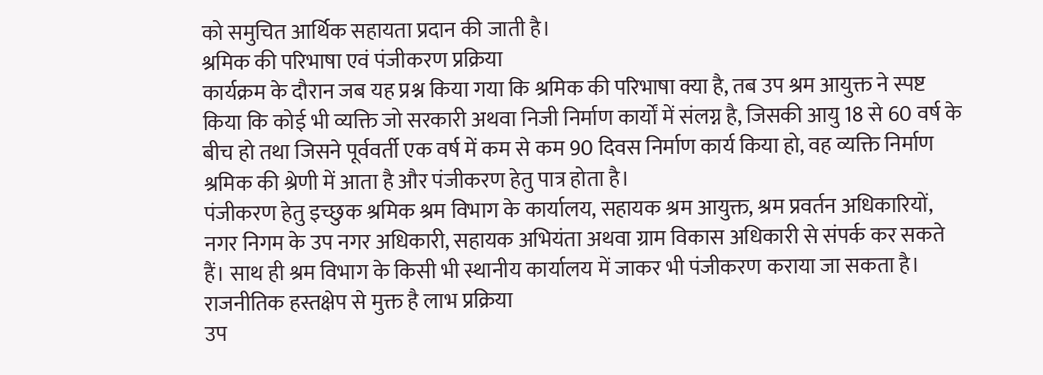को समुचित आर्थिक सहायता प्रदान की जाती है।
श्रमिक की परिभाषा एवं पंजीकरण प्रक्रिया
कार्यक्रम के दौरान जब यह प्रश्न किया गया कि श्रमिक की परिभाषा क्या है, तब उप श्रम आयुक्त ने स्पष्ट किया कि कोई भी व्यक्ति जो सरकारी अथवा निजी निर्माण कार्यों में संलग्न है, जिसकी आयु 18 से 60 वर्ष के बीच हो तथा जिसने पूर्ववर्ती एक वर्ष में कम से कम 90 दिवस निर्माण कार्य किया हो, वह व्यक्ति निर्माण श्रमिक की श्रेणी में आता है और पंजीकरण हेतु पात्र होता है।
पंजीकरण हेतु इच्छुक श्रमिक श्रम विभाग के कार्यालय, सहायक श्रम आयुक्त, श्रम प्रवर्तन अधिकारियों, नगर निगम के उप नगर अधिकारी, सहायक अभियंता अथवा ग्राम विकास अधिकारी से संपर्क कर सकते हैं। साथ ही श्रम विभाग के किसी भी स्थानीय कार्यालय में जाकर भी पंजीकरण कराया जा सकता है।
राजनीतिक हस्तक्षेप से मुक्त है लाभ प्रक्रिया
उप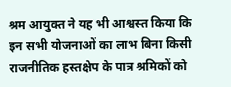श्रम आयुक्त ने यह भी आश्वस्त किया कि इन सभी योजनाओं का लाभ बिना किसी राजनीतिक हस्तक्षेप के पात्र श्रमिकों को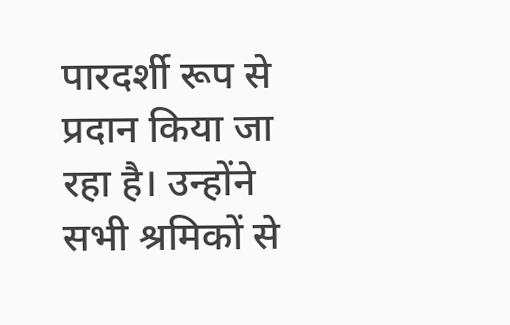पारदर्शी रूप से प्रदान किया जा रहा है। उन्होंने सभी श्रमिकों से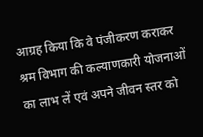आग्रह किया कि वे पंजीकरण कराकर श्रम विभाग की कल्याणकारी योजनाओं का लाभ लें एवं अपने जीवन स्तर को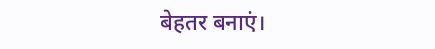बेहतर बनाएं।